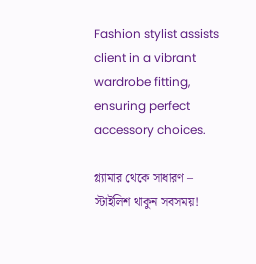Fashion stylist assists client in a vibrant wardrobe fitting, ensuring perfect accessory choices.

গ্ল্যামার থেকে সাধারণ – স্টাইলিশ থাকুন সবসময়!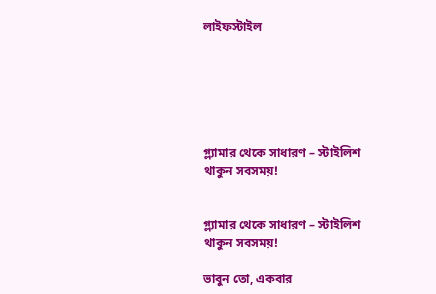লাইফস্টাইল






গ্ল্যামার থেকে সাধারণ – স্টাইলিশ থাকুন সবসময়!


গ্ল্যামার থেকে সাধারণ – স্টাইলিশ থাকুন সবসময়!

ভাবুন তো, একবার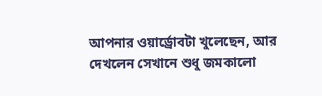আপনার ওয়ার্ড্রোবটা খুলেছেন, আর দেখলেন সেখানে শুধু জমকালো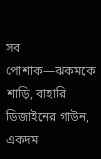সব পোশাক—ঝকমকে শাড়ি, বাহারি ডিজাইনের গাউন, একদম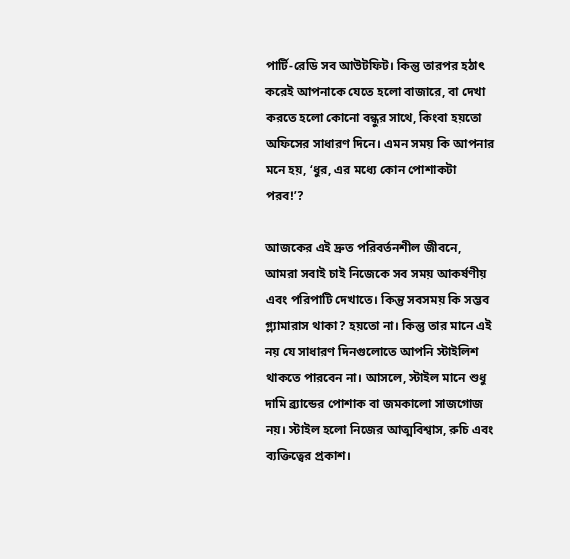পার্টি-রেডি সব আউটফিট। কিন্তু তারপর হঠাৎ করেই আপনাকে যেতে হলো বাজারে, বা দেখা করতে হলো কোনো বন্ধুর সাথে, কিংবা হয়তো অফিসের সাধারণ দিনে। এমন সময় কি আপনার মনে হয়, ‘ধুর, এর মধ্যে কোন পোশাকটা পরব!’?

আজকের এই দ্রুত পরিবর্তনশীল জীবনে, আমরা সবাই চাই নিজেকে সব সময় আকর্ষণীয় এবং পরিপাটি দেখাতে। কিন্তু সবসময় কি সম্ভব গ্ল্যামারাস থাকা? হয়তো না। কিন্তু তার মানে এই নয় যে সাধারণ দিনগুলোতে আপনি স্টাইলিশ থাকতে পারবেন না। আসলে, স্টাইল মানে শুধু দামি ব্র্যান্ডের পোশাক বা জমকালো সাজগোজ নয়। স্টাইল হলো নিজের আত্মবিশ্বাস, রুচি এবং ব্যক্তিত্বের প্রকাশ।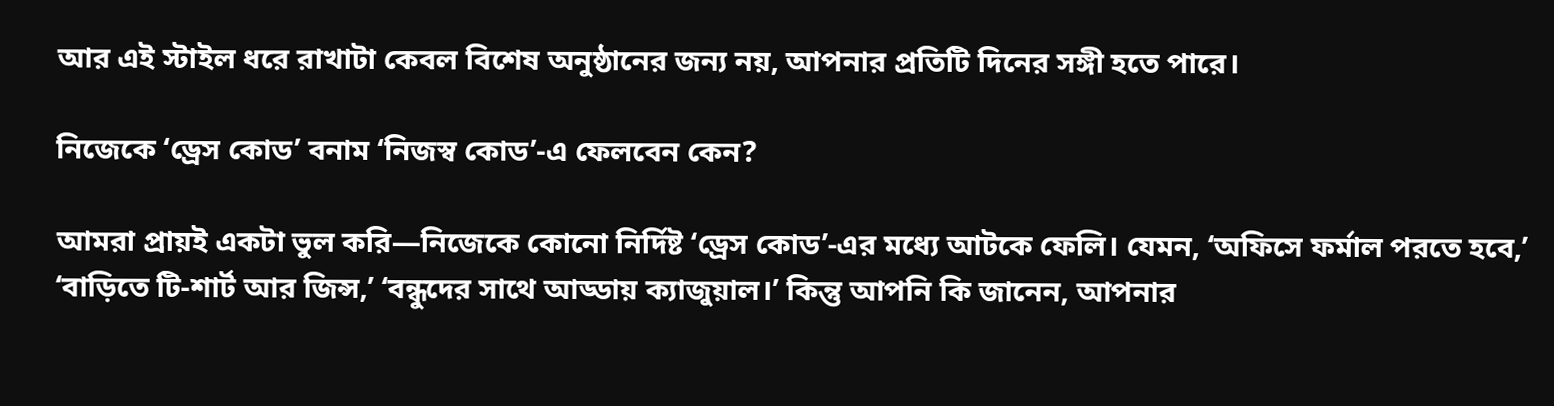আর এই স্টাইল ধরে রাখাটা কেবল বিশেষ অনুষ্ঠানের জন্য নয়, আপনার প্রতিটি দিনের সঙ্গী হতে পারে।

নিজেকে ‘ড্রেস কোড’ বনাম ‘নিজস্ব কোড’-এ ফেলবেন কেন?

আমরা প্রায়ই একটা ভুল করি—নিজেকে কোনো নির্দিষ্ট ‘ড্রেস কোড’-এর মধ্যে আটকে ফেলি। যেমন, ‘অফিসে ফর্মাল পরতে হবে,’ ‘বাড়িতে টি-শার্ট আর জিন্স,’ ‘বন্ধুদের সাথে আড্ডায় ক্যাজুয়াল।’ কিন্তু আপনি কি জানেন, আপনার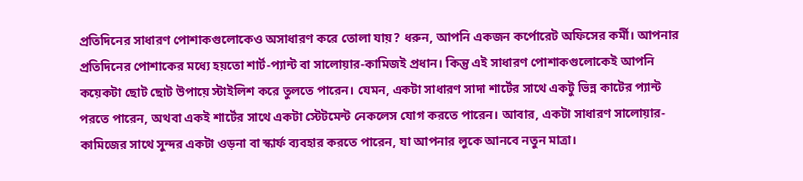প্রতিদিনের সাধারণ পোশাকগুলোকেও অসাধারণ করে তোলা যায়? ধরুন, আপনি একজন কর্পোরেট অফিসের কর্মী। আপনার প্রতিদিনের পোশাকের মধ্যে হয়তো শার্ট-প্যান্ট বা সালোয়ার-কামিজই প্রধান। কিন্তু এই সাধারণ পোশাকগুলোকেই আপনি কয়েকটা ছোট ছোট উপায়ে স্টাইলিশ করে তুলতে পারেন। যেমন, একটা সাধারণ সাদা শার্টের সাথে একটু ভিন্ন কাটের প্যান্ট পরতে পারেন, অথবা একই শার্টের সাথে একটা স্টেটমেন্ট নেকলেস যোগ করতে পারেন। আবার, একটা সাধারণ সালোয়ার-কামিজের সাথে সুন্দর একটা ওড়না বা স্কার্ফ ব্যবহার করতে পারেন, যা আপনার লুকে আনবে নতুন মাত্রা।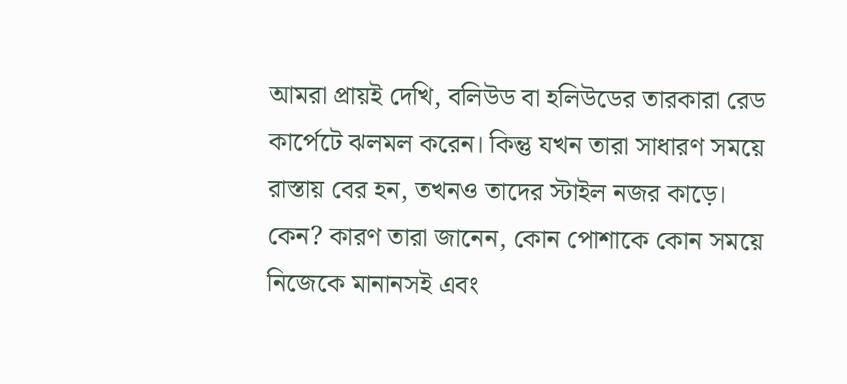আমরা প্রায়ই দেখি, বলিউড বা হলিউডের তারকারা রেড কার্পেটে ঝলমল করেন। কিন্তু যখন তারা সাধারণ সময়ে রাস্তায় বের হন, তখনও তাদের স্টাইল নজর কাড়ে। কেন? কারণ তারা জানেন, কোন পোশাকে কোন সময়ে নিজেকে মানানসই এবং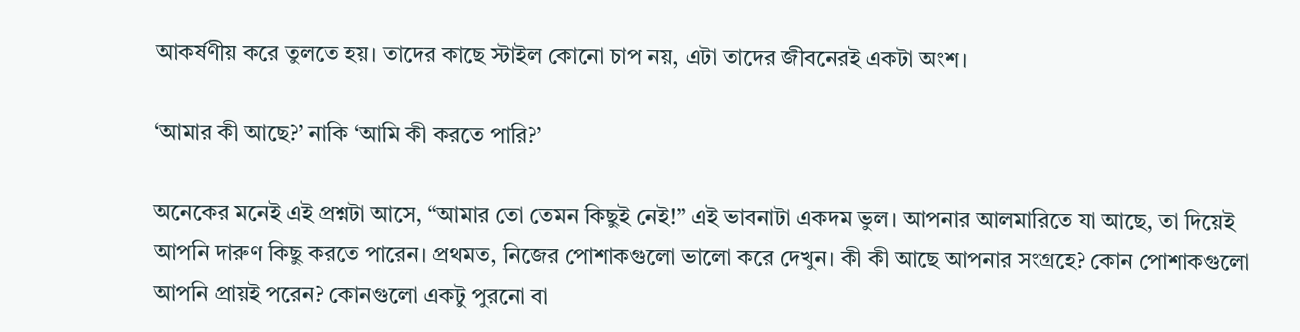আকর্ষণীয় করে তুলতে হয়। তাদের কাছে স্টাইল কোনো চাপ নয়, এটা তাদের জীবনেরই একটা অংশ।

‘আমার কী আছে?’ নাকি ‘আমি কী করতে পারি?’

অনেকের মনেই এই প্রশ্নটা আসে, “আমার তো তেমন কিছুই নেই!” এই ভাবনাটা একদম ভুল। আপনার আলমারিতে যা আছে, তা দিয়েই আপনি দারুণ কিছু করতে পারেন। প্রথমত, নিজের পোশাকগুলো ভালো করে দেখুন। কী কী আছে আপনার সংগ্রহে? কোন পোশাকগুলো আপনি প্রায়ই পরেন? কোনগুলো একটু পুরনো বা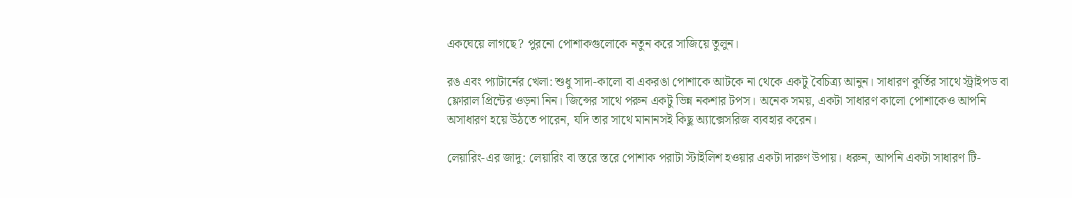একঘেয়ে লাগছে? পুরনো পোশাকগুলোকে নতুন করে সাজিয়ে তুলুন।

রঙ এবং প্যাটার্নের খেলা: শুধু সাদা-কালো বা একরঙা পোশাকে আটকে না থেকে একটু বৈচিত্র্য আনুন। সাধারণ কুর্তির সাথে স্ট্রাইপড বা ফ্লোরাল প্রিন্টের ওড়না নিন। জিন্সের সাথে পরুন একটু ভিন্ন নকশার টপস। অনেক সময়, একটা সাধারণ কালো পোশাকেও আপনি অসাধারণ হয়ে উঠতে পারেন, যদি তার সাথে মানানসই কিছু অ্যাক্সেসরিজ ব্যবহার করেন।

লেয়ারিং-এর জাদু: লেয়ারিং বা স্তরে স্তরে পোশাক পরাটা স্টাইলিশ হওয়ার একটা দারুণ উপায়। ধরুন, আপনি একটা সাধারণ টি-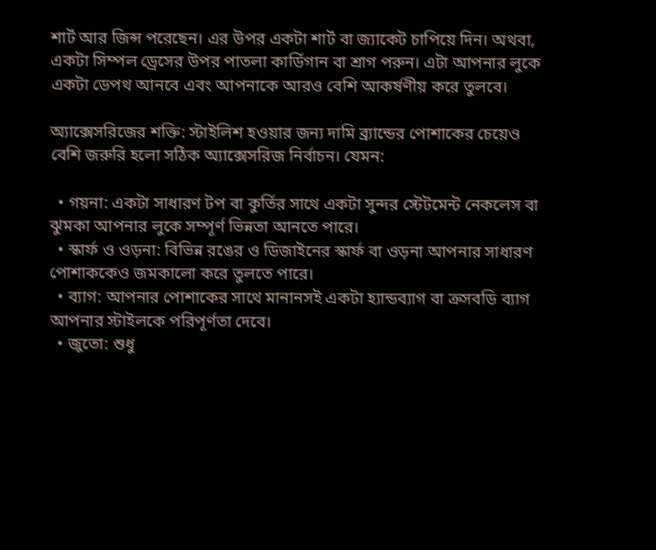শার্ট আর জিন্স পরেছেন। এর উপর একটা শার্ট বা জ্যাকেট চাপিয়ে দিন। অথবা, একটা সিম্পল ড্রেসের উপর পাতলা কার্ডিগান বা শ্রাগ পরুন। এটা আপনার লুকে একটা ডেপথ আনবে এবং আপনাকে আরও বেশি আকর্ষণীয় করে তুলবে।

অ্যাক্সেসরিজের শক্তি: স্টাইলিশ হওয়ার জন্য দামি ব্র্যান্ডের পোশাকের চেয়েও বেশি জরুরি হলো সঠিক অ্যাক্সেসরিজ নির্বাচন। যেমন:

  • গয়না: একটা সাধারণ টপ বা কুর্তির সাথে একটা সুন্দর স্টেটমেন্ট নেকলেস বা ঝুমকা আপনার লুকে সম্পূর্ণ ভিন্নতা আনতে পারে।
  • স্কার্ফ ও ওড়না: বিভিন্ন রঙের ও ডিজাইনের স্কার্ফ বা ওড়না আপনার সাধারণ পোশাককেও জমকালো করে তুলতে পারে।
  • ব্যাগ: আপনার পোশাকের সাথে মানানসই একটা হ্যান্ডব্যাগ বা ক্রসবডি ব্যাগ আপনার স্টাইলকে পরিপূর্ণতা দেবে।
  • জুতো: শুধু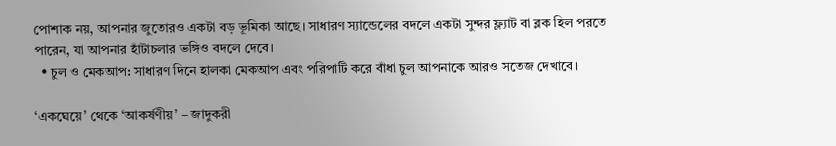পোশাক নয়, আপনার জুতোরও একটা বড় ভূমিকা আছে। সাধারণ স্যান্ডেলের বদলে একটা সুন্দর ফ্ল্যাট বা ব্লক হিল পরতে পারেন, যা আপনার হাঁটাচলার ভঙ্গিও বদলে দেবে।
  • চুল ও মেকআপ: সাধারণ দিনে হালকা মেকআপ এবং পরিপাটি করে বাঁধা চুল আপনাকে আরও সতেজ দেখাবে।

‘একঘেয়ে’ থেকে ‘আকর্ষণীয়’ – জাদুকরী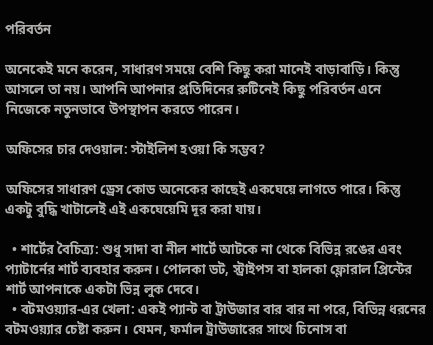পরিবর্তন

অনেকেই মনে করেন, সাধারণ সময়ে বেশি কিছু করা মানেই বাড়াবাড়ি। কিন্তু আসলে তা নয়। আপনি আপনার প্রতিদিনের রুটিনেই কিছু পরিবর্তন এনে নিজেকে নতুনভাবে উপস্থাপন করতে পারেন।

অফিসের চার দেওয়াল: স্টাইলিশ হওয়া কি সম্ভব?

অফিসের সাধারণ ড্রেস কোড অনেকের কাছেই একঘেয়ে লাগতে পারে। কিন্তু একটু বুদ্ধি খাটালেই এই একঘেয়েমি দূর করা যায়।

  • শার্টের বৈচিত্র্য: শুধু সাদা বা নীল শার্টে আটকে না থেকে বিভিন্ন রঙের এবং প্যাটার্নের শার্ট ব্যবহার করুন। পোলকা ডট, স্ট্রাইপস বা হালকা ফ্লোরাল প্রিন্টের শার্ট আপনাকে একটা ভিন্ন লুক দেবে।
  • বটমওয়্যার-এর খেলা: একই প্যান্ট বা ট্রাউজার বার বার না পরে, বিভিন্ন ধরনের বটমওয়্যার চেষ্টা করুন। যেমন, ফর্মাল ট্রাউজারের সাথে চিনোস বা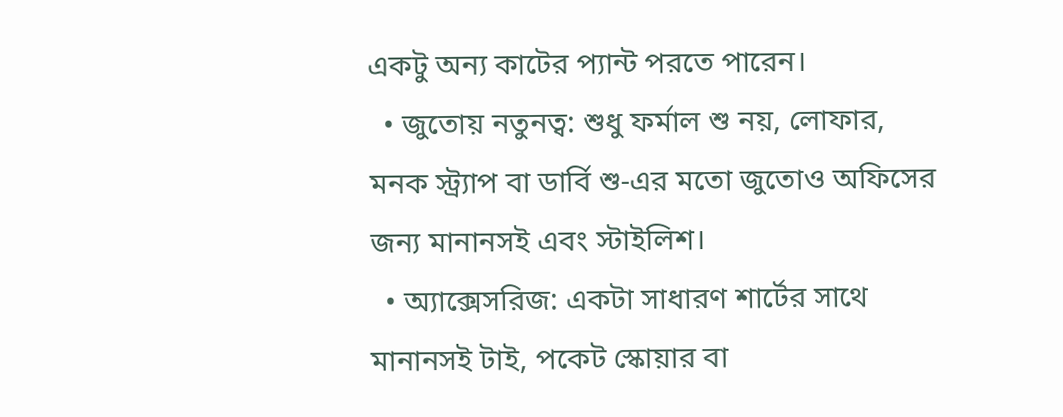একটু অন্য কাটের প্যান্ট পরতে পারেন।
  • জুতোয় নতুনত্ব: শুধু ফর্মাল শু নয়, লোফার, মনক স্ট্র্যাপ বা ডার্বি শু-এর মতো জুতোও অফিসের জন্য মানানসই এবং স্টাইলিশ।
  • অ্যাক্সেসরিজ: একটা সাধারণ শার্টের সাথে মানানসই টাই, পকেট স্কোয়ার বা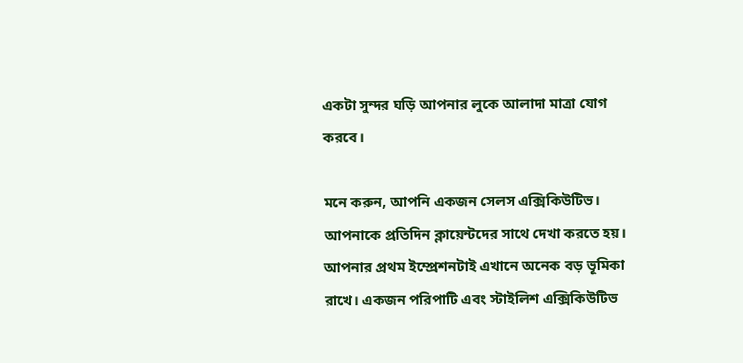একটা সুন্দর ঘড়ি আপনার লুকে আলাদা মাত্রা যোগ করবে।

মনে করুন, আপনি একজন সেলস এক্সিকিউটিভ। আপনাকে প্রতিদিন ক্লায়েন্টদের সাথে দেখা করতে হয়। আপনার প্রথম ইম্প্রেশনটাই এখানে অনেক বড় ভূমিকা রাখে। একজন পরিপাটি এবং স্টাইলিশ এক্সিকিউটিভ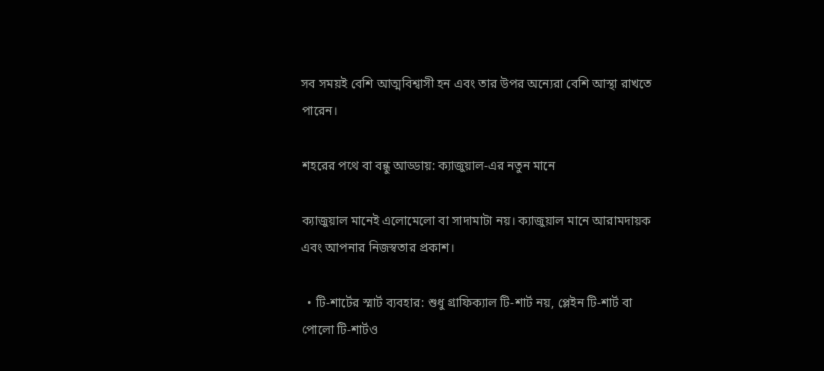সব সময়ই বেশি আত্মবিশ্বাসী হন এবং তার উপর অন্যেরা বেশি আস্থা রাখতে পারেন।

শহরের পথে বা বন্ধু আড্ডায়: ক্যাজুয়াল-এর নতুন মানে

ক্যাজুয়াল মানেই এলোমেলো বা সাদামাটা নয়। ক্যাজুয়াল মানে আরামদায়ক এবং আপনার নিজস্বতার প্রকাশ।

  • টি-শার্টের স্মার্ট ব্যবহার: শুধু গ্রাফিক্যাল টি-শার্ট নয়, প্লেইন টি-শার্ট বা পোলো টি-শার্টও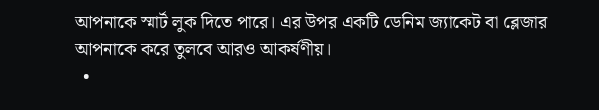আপনাকে স্মার্ট লুক দিতে পারে। এর উপর একটি ডেনিম জ্যাকেট বা ব্লেজার আপনাকে করে তুলবে আরও আকর্ষণীয়।
  •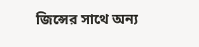জিন্সের সাথে অন্য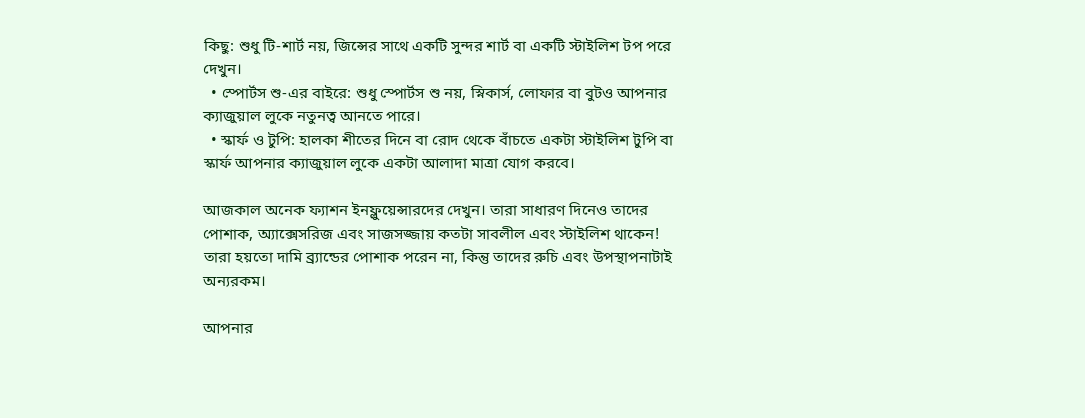কিছু: শুধু টি-শার্ট নয়, জিন্সের সাথে একটি সুন্দর শার্ট বা একটি স্টাইলিশ টপ পরে দেখুন।
  • স্পোর্টস শু-এর বাইরে: শুধু স্পোর্টস শু নয়, স্নিকার্স, লোফার বা বুটও আপনার ক্যাজুয়াল লুকে নতুনত্ব আনতে পারে।
  • স্কার্ফ ও টুপি: হালকা শীতের দিনে বা রোদ থেকে বাঁচতে একটা স্টাইলিশ টুপি বা স্কার্ফ আপনার ক্যাজুয়াল লুকে একটা আলাদা মাত্রা যোগ করবে।

আজকাল অনেক ফ্যাশন ইনফ্লুয়েন্সারদের দেখুন। তারা সাধারণ দিনেও তাদের পোশাক, অ্যাক্সেসরিজ এবং সাজসজ্জায় কতটা সাবলীল এবং স্টাইলিশ থাকেন! তারা হয়তো দামি ব্র্যান্ডের পোশাক পরেন না, কিন্তু তাদের রুচি এবং উপস্থাপনাটাই অন্যরকম।

আপনার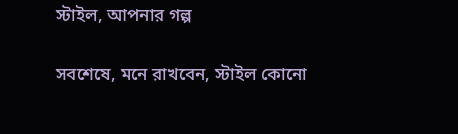স্টাইল, আপনার গল্প

সবশেষে, মনে রাখবেন, স্টাইল কোনো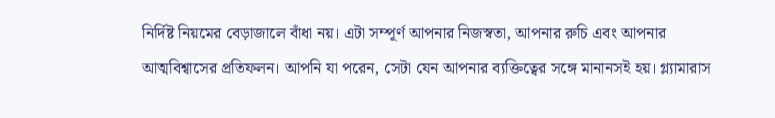নির্দিষ্ট নিয়মের বেড়াজালে বাঁধা নয়। এটা সম্পূর্ণ আপনার নিজস্বতা, আপনার রুচি এবং আপনার আত্মবিশ্বাসের প্রতিফলন। আপনি যা পরেন, সেটা যেন আপনার ব্যক্তিত্বের সঙ্গে মানানসই হয়। গ্ল্যামারাস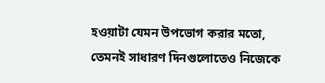হওয়াটা যেমন উপভোগ করার মতো, তেমনই সাধারণ দিনগুলোতেও নিজেকে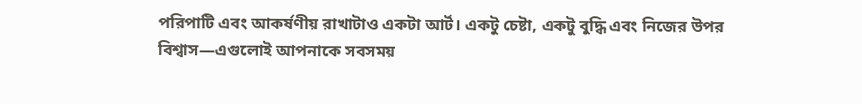পরিপাটি এবং আকর্ষণীয় রাখাটাও একটা আর্ট। একটু চেষ্টা, একটু বুদ্ধি এবং নিজের উপর বিশ্বাস—এগুলোই আপনাকে সবসময়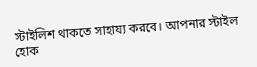স্টাইলিশ থাকতে সাহায্য করবে। আপনার স্টাইল হোক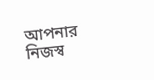আপনার নিজস্ব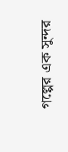গল্পের এক সুন্দর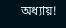অধ্যায়!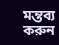মন্তব্য করুন